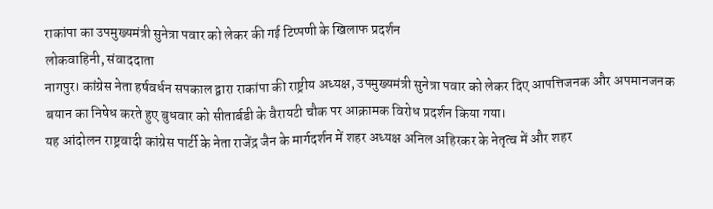राकांपा का उपमुख्यमंत्री सुनेत्रा पवार को लेकर की गई टिप्पणी के खिलाफ प्रदर्शन
लोकवाहिनी, संवाददाता
नागपुर। कांग्रेस नेता हर्षवर्धन सपकाल द्वारा राकांपा की राष्ट्रीय अध्यक्ष, उपमुख्यमंत्री सुनेत्रा पवार को लेकर दिए आपत्तिजनक और अपमानजनक बयान का निषेध करते हुए बुधवार को सीतार्बडी के वैरायटी चौक पर आक्रामक विरोध प्रदर्शन किया गया।
यह आंदोलन राष्ट्रवादी कांग्रेस पार्टी के नेता राजेंद्र जैन के मार्गदर्शन में शहर अध्यक्ष अनिल अहिरकर के नेतृत्व में और शहर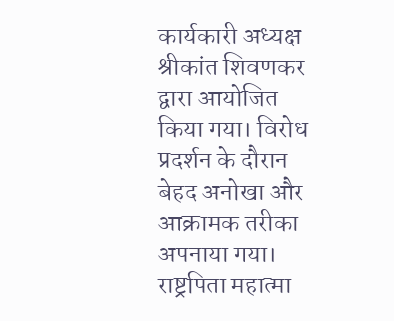कार्यकारी अध्यक्ष श्रीकांत शिवणकर द्वारा आयोजित किया गया। विरोध प्रदर्शन के दौरान बेहद अनोखा और आक्रामक तरीका अपनाया गया। राष्ट्रपिता महात्मा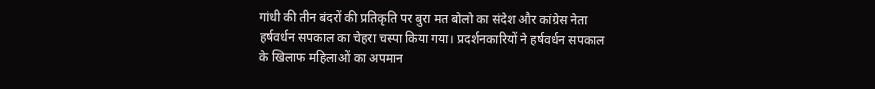गांधी की तीन बंदरों की प्रतिकृति पर बुरा मत बोलो का संदेश और कांग्रेस नेता हर्षवर्धन सपकाल का चेहरा चस्पा किया गया। प्रदर्शनकारियों ने हर्षवर्धन सपकाल के खिलाफ महिलाओं का अपमान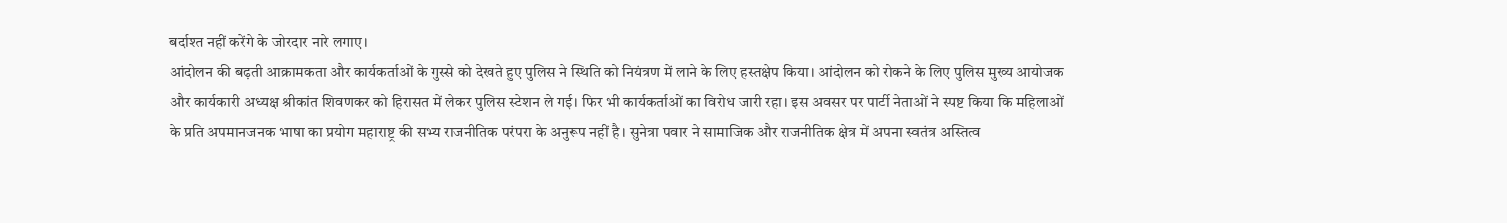बर्दाश्त नहीं करेंगे के जोरदार नारे लगाए।
आंदोलन की बढ़ती आक्रामकता और कार्यकर्ताओं के गुस्से को देखते हुए पुलिस ने स्थिति को नियंत्रण में लाने के लिए हस्तक्षेप किया। आंदोलन को रोकने के लिए पुलिस मुख्य आयोजक और कार्यकारी अध्यक्ष श्रीकांत शिवणकर को हिरासत में लेकर पुलिस स्टेशन ले गई। फिर भी कार्यकर्ताओं का विरोध जारी रहा। इस अवसर पर पार्टी नेताओं ने स्पष्ट किया कि महिलाओं के प्रति अपमानजनक भाषा का प्रयोग महाराष्ट्र की सभ्य राजनीतिक परंपरा के अनुरूप नहीं है। सुनेत्रा पवार ने सामाजिक और राजनीतिक क्षेत्र में अपना स्वतंत्र अस्तित्व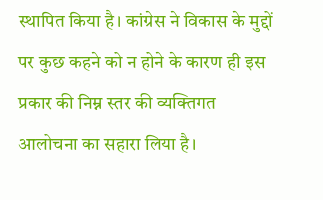स्थापित किया है। कांग्रेस ने विकास के मुद्दों पर कुछ कहने को न होने के कारण ही इस प्रकार की निम्न स्तर की व्यक्तिगत आलोचना का सहारा लिया है।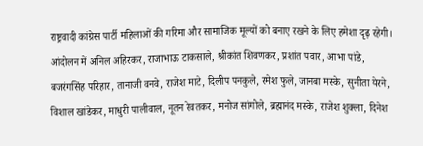राष्ट्रवादी कांग्रेस पार्टी महिलाओं की गरिमा और सामाजिक मूल्यों को बनाए रखने के लिए हमेशा दृढ़ रहेगी।
आंदोलन में अनिल अहिरकर, राजाभाऊ टाकसाले, श्रीकांत शिवणकर, प्रशांत पवार, आभा पांडे, बजरंगसिंह परिहार, तानाजी वनवे, राजेश माटे, दिलीप पनकुले, रमेश फुले, जानबा मस्के, सुनीता येरने, विशाल खांडेकर, माधुरी पालीवाल, नूतन रेवतकर, मनोज सांगोले, ब्रह्मानंद मस्के, राजेश शुक्ला, दिनेश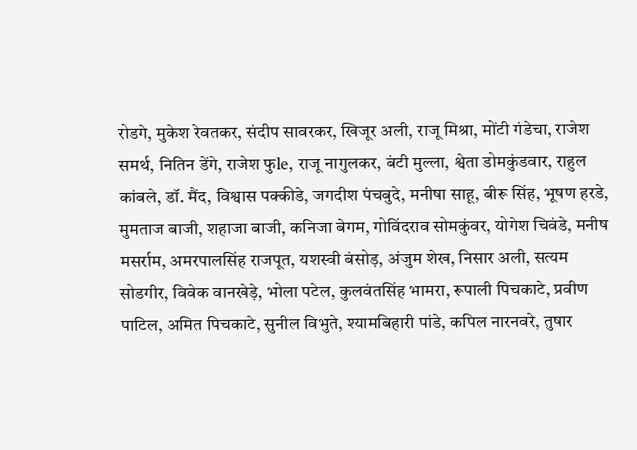रोडगे, मुकेश रेवतकर, संदीप सावरकर, खिजूर अली, राजू मिश्रा, मोंटी गंडेचा, राजेश समर्थ, नितिन डेंगे, राजेश फुle, राजू नागुलकर, बंटी मुल्ला, श्वेता डोमकुंडवार, राहुल कांबले, डॉ. मैंद, विश्वास पक्कीडे, जगदीश पंचबुदे, मनीषा साहू, बीरू सिंह, भूषण हरडे, मुमताज बाजी, शहाजा बाजी, कनिजा बेगम, गोविंदराव सोमकुंवर, योगेश चिवंडे, मनीष मसर्राम, अमरपालसिंह राजपूत, यशस्वी बंसोड़, अंजुम शेख, निसार अली, सत्यम सोडगीर, विवेक वानखेड़े, भोला पटेल, कुलवंतसिंह भामरा, रूपाली पिचकाटे, प्रवीण पाटिल, अमित पिचकाटे, सुनील विभुते, श्यामबिहारी पांडे, कपिल नारनवरे, तुषार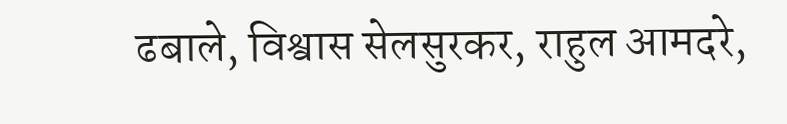ढबाले, विश्वास सेलसुरकर, राहुल आमदरे,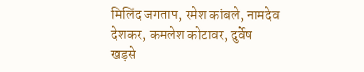मिलिंद जगताप, रमेश कांबले, नामदेव देशकर, कमलेश कोटावर, दुर्वेष खड़से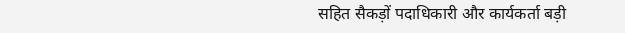सहित सैकड़ों पदाधिकारी और कार्यकर्ता बड़ी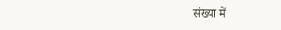संख्या में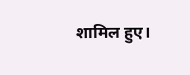शामिल हुए।